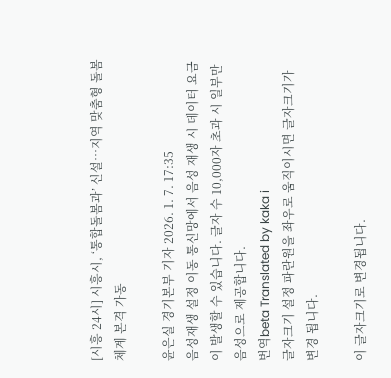[시흥 24시] 시흥시, ‘통합돌봄과’ 신설…지역 맞춤형 돌봄체계 본격 가동

윤은실 경기본부 기자 2026. 1. 7. 17:35
음성재생 설정 이동 통신망에서 음성 재생 시 데이터 요금이 발생할 수 있습니다. 글자 수 10,000자 초과 시 일부만 음성으로 제공합니다.
번역beta Translated by kaka i
글자크기 설정 파란원을 좌우로 움직이시면 글자크기가 변경 됩니다.

이 글자크기로 변경됩니다.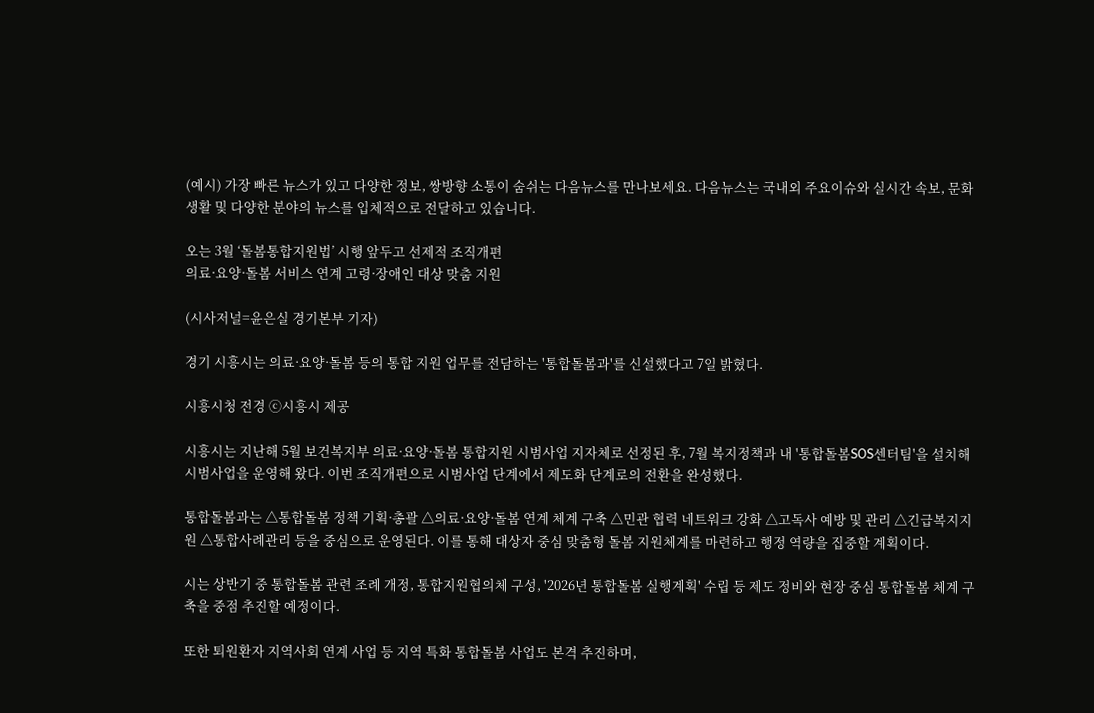(예시) 가장 빠른 뉴스가 있고 다양한 정보, 쌍방향 소통이 숨쉬는 다음뉴스를 만나보세요. 다음뉴스는 국내외 주요이슈와 실시간 속보, 문화생활 및 다양한 분야의 뉴스를 입체적으로 전달하고 있습니다.

오는 3월 ‘돌봄통합지원법’ 시행 앞두고 선제적 조직개편
의료·요양·돌봄 서비스 연계 고령·장애인 대상 맞춤 지원

(시사저널=윤은실 경기본부 기자)

경기 시흥시는 의료·요양·돌봄 등의 통합 지원 업무를 전담하는 '통합돌봄과'를 신설했다고 7일 밝혔다.

시흥시청 전경 ⓒ시흥시 제공

시흥시는 지난해 5월 보건복지부 의료·요양·돌봄 통합지원 시범사업 지자체로 선정된 후, 7월 복지정책과 내 '통합돌봄SOS센터팀'을 설치해 시범사업을 운영해 왔다. 이번 조직개편으로 시범사업 단계에서 제도화 단계로의 전환을 완성했다.

통합돌봄과는 △통합돌봄 정책 기획·총괄 △의료·요양·돌봄 연계 체계 구축 △민관 협력 네트워크 강화 △고독사 예방 및 관리 △긴급복지지원 △통합사례관리 등을 중심으로 운영된다. 이를 통해 대상자 중심 맞춤형 돌봄 지원체계를 마련하고 행정 역량을 집중할 계획이다.

시는 상반기 중 통합돌봄 관련 조례 개정, 통합지원협의체 구성, '2026년 통합돌봄 실행계획' 수립 등 제도 정비와 현장 중심 통합돌봄 체계 구축을 중점 추진할 예정이다.

또한 퇴원환자 지역사회 연계 사업 등 지역 특화 통합돌봄 사업도 본격 추진하며,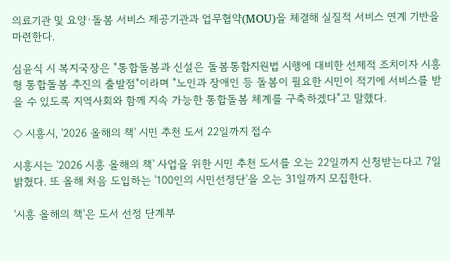의료기관 및 요양·돌봄 서비스 제공기관과 업무협약(MOU)을 체결해 실질적 서비스 연계 기반을 마련한다.

심윤식 시 복지국장은 "통합돌봄과 신설은 돌봄통합지원법 시행에 대비한 선제적 조치이자 시흥형 통합돌봄 추진의 출발점"이라며 "노인과 장애인 등 돌봄이 필요한 시민이 적기에 서비스를 받을 수 있도록 지역사회와 함께 지속 가능한 통합돌봄 체계를 구축하겠다"고 말했다.

◇ 시흥시, '2026 올해의 책' 시민 추천 도서 22일까지 접수

시흥시는 '2026 시흥 올해의 책' 사업을 위한 시민 추천 도서를 오는 22일까지 신청받는다고 7일 밝혔다. 또 올해 처음 도입하는 '100인의 시민선정단'을 오는 31일까지 모집한다.

'시흥 올해의 책'은 도서 선정 단계부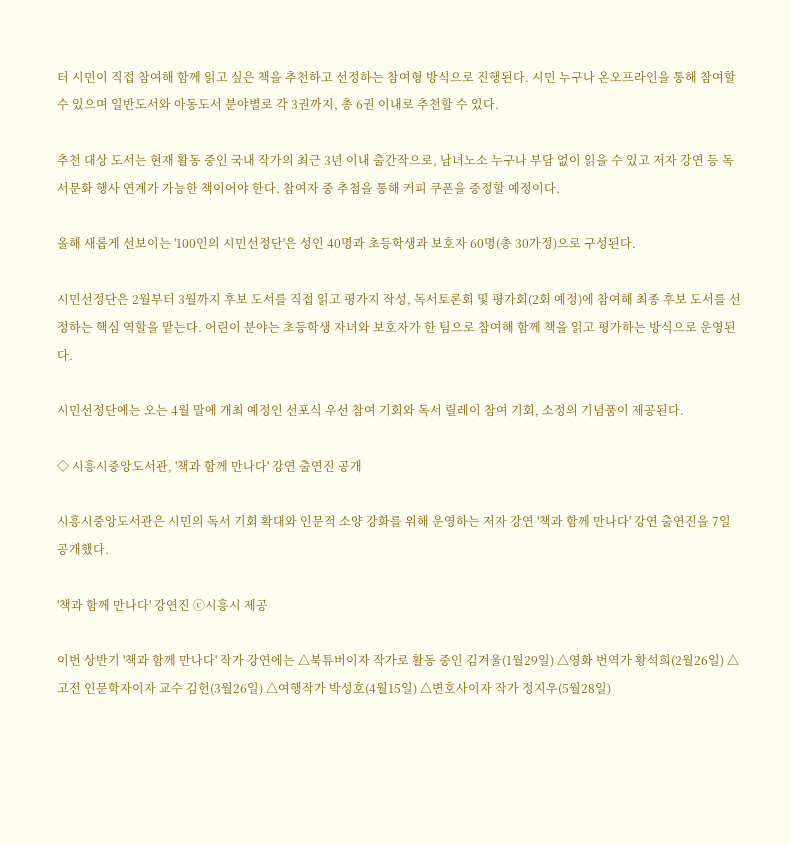터 시민이 직접 참여해 함께 읽고 싶은 책을 추천하고 선정하는 참여형 방식으로 진행된다. 시민 누구나 온오프라인을 통해 참여할 수 있으며 일반도서와 아동도서 분야별로 각 3권까지, 총 6권 이내로 추천할 수 있다.

추천 대상 도서는 현재 활동 중인 국내 작가의 최근 3년 이내 출간작으로, 남녀노소 누구나 부담 없이 읽을 수 있고 저자 강연 등 독서문화 행사 연계가 가능한 책이어야 한다. 참여자 중 추첨을 통해 커피 쿠폰을 증정할 예정이다.

올해 새롭게 선보이는 '100인의 시민선정단'은 성인 40명과 초등학생과 보호자 60명(총 30가정)으로 구성된다.

시민선정단은 2월부터 3월까지 후보 도서를 직접 읽고 평가지 작성, 독서토론회 및 평가회(2회 예정)에 참여해 최종 후보 도서를 선정하는 핵심 역할을 맡는다. 어린이 분야는 초등학생 자녀와 보호자가 한 팀으로 참여해 함께 책을 읽고 평가하는 방식으로 운영된다.

시민선정단에는 오는 4월 말에 개최 예정인 선포식 우선 참여 기회와 독서 릴레이 참여 기회, 소정의 기념품이 제공된다.

◇ 시흥시중앙도서관, '책과 함께 만나다' 강연 출연진 공개

시흥시중앙도서관은 시민의 독서 기회 확대와 인문적 소양 강화를 위해 운영하는 저자 강연 '책과 함께 만나다' 강연 출연진을 7일 공개했다.

'책과 함께 만나다' 강연진 ⓒ시흥시 제공

이번 상반기 '책과 함께 만나다' 작가 강연에는 △북튜버이자 작가로 활동 중인 김겨울(1월29일) △영화 번역가 황석희(2월26일) △고전 인문학자이자 교수 김헌(3월26일) △여행작가 박성호(4월15일) △변호사이자 작가 정지우(5월28일)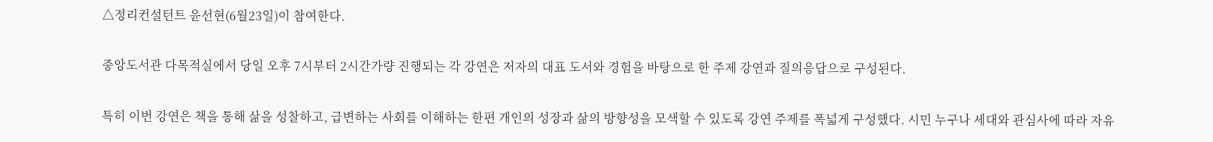△정리컨설턴트 윤선현(6월23일)이 참여한다.

중앙도서관 다목적실에서 당일 오후 7시부터 2시간가량 진행되는 각 강연은 저자의 대표 도서와 경험을 바탕으로 한 주제 강연과 질의응답으로 구성된다.

특히 이번 강연은 책을 통해 삶을 성찰하고, 급변하는 사회를 이해하는 한편 개인의 성장과 삶의 방향성을 모색할 수 있도록 강연 주제를 폭넓게 구성했다. 시민 누구나 세대와 관심사에 따라 자유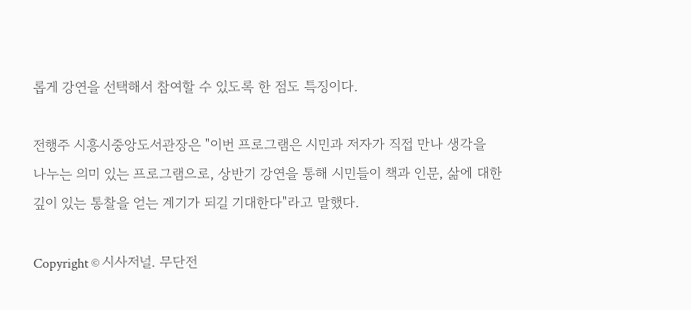롭게 강연을 선택해서 참여할 수 있도록 한 점도 특징이다.

전행주 시흥시중앙도서관장은 "이번 프로그램은 시민과 저자가 직접 만나 생각을 나누는 의미 있는 프로그램으로, 상반기 강연을 통해 시민들이 책과 인문, 삶에 대한 깊이 있는 통찰을 얻는 계기가 되길 기대한다"라고 말했다.

Copyright © 시사저널. 무단전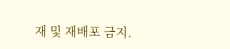재 및 재배포 금지.